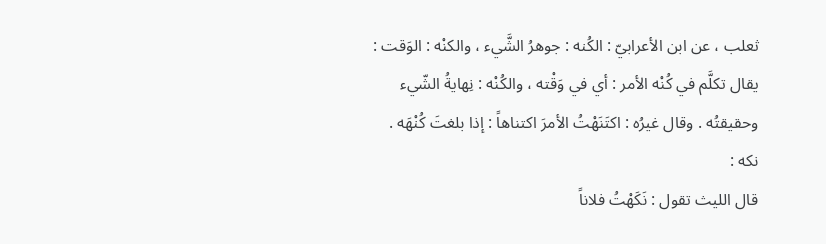ثعلب ، عن ابن الأعرابيّ : الكُنه : جوهرُ الشَّيء ، والكنْه : الوَقت : يقال تكلَّم في كُنْه الأمر : أي في وَقْته ، والكُنْه : نِهايةُ الشّيء وحقيقتُه . وقال غيرُه : اكتَنَهْتُ الأمرَ اكتناهاً : إذا بلغتَ كُنْهَه .
نكه :
قال الليث تقول : نَكَهْتُ فلاناً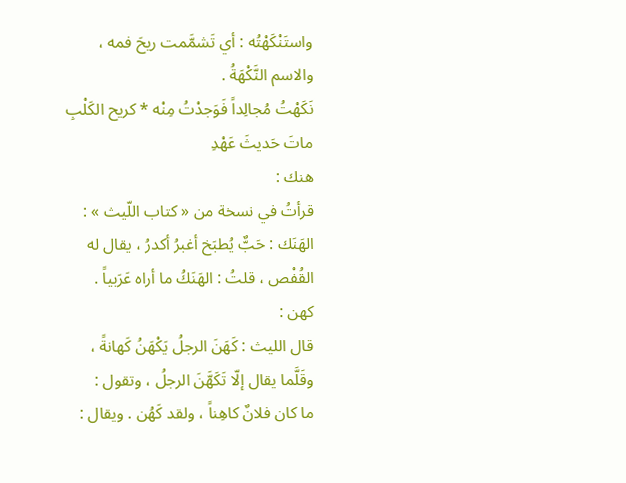واستَنْكَهْتُه : أي تَشمَّمت ريحَ فمه ، والاسم النَّكْهَةُ .
نَكَهْتُ مُجالِداً فَوَجدْتُ مِنْه * كريح الكَلْبِ ماتَ حَديثَ عَهْدِ
هنك :
قرأتُ في نسخة من « كتاب اللّيث » :
الهَنَك : حَبٌّ يُطبَخ أغبرُ أكدرُ ، يقال له القُفْص ، قلتُ : الهَنَكُ ما أراه عَرَبياً .
كهن :
قال الليث : كَهَنَ الرجلُ يَكْهَنُ كَهانةً ، وقَلَّما يقال إلّا تَكَهَّنَ الرجلُ ، وتقول :
ما كان فلانٌ كاهِناً ، ولقد كَهُن . ويقال :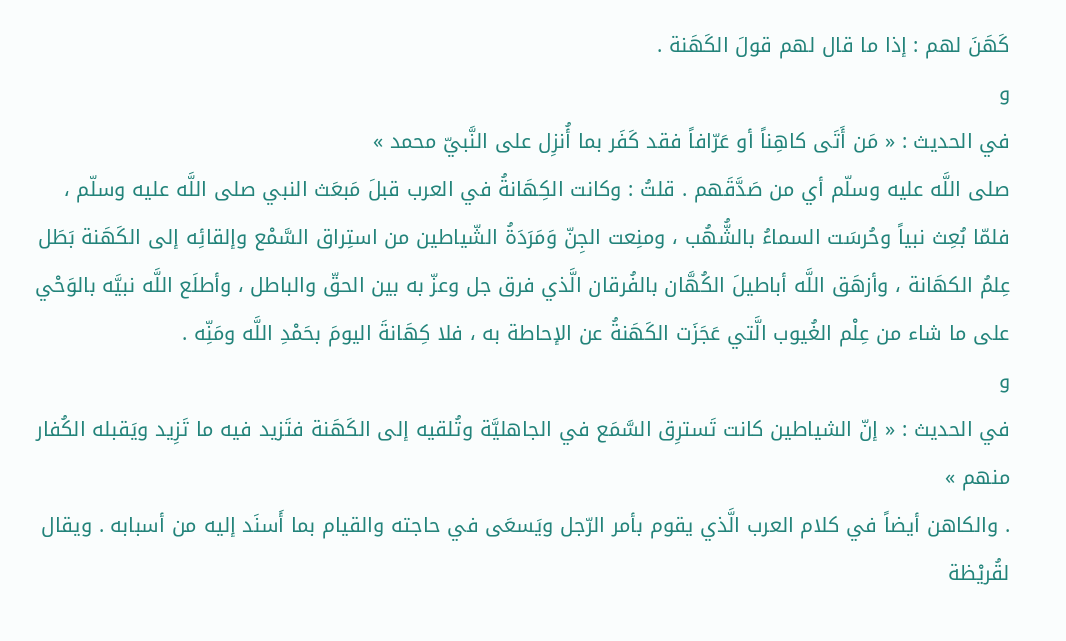كَهَنَ لهم : إذا ما قال لهم قولَ الكَهَنة .
و
في الحديث : « مَن أَتَى كاهِناً أو عَرّافاً فقد كَفَر بما أُنزِل على النَّبيّ محمد »
صلى اللَّه عليه وسلّم أي من صَدَّقَهم . قلتُ : وكانت الكِهَانةُ في العرب قبلَ مَبعَث النبي صلى اللَّه عليه وسلّم ، فلمّا بُعِث نبياً وحُرسَت السماءُ بالشُّهُب ، ومنِعت الجِنّ وَمَرَدَةُ الشّياطين من استِراق السَّمْع وإلقائِه إلى الكَهَنة بَطَل عِلمُ الكهَانة ، وأزهَق اللَّه أباطيلَ الكُهَّان بالفُرقان الَّذي فرق جل وعزّ به بين الحقّ والباطل ، وأطلَع اللَّه نبيَّه بالوَحْي على ما شاء من عِلْم الغُيوب الَّتي عَجَزَت الكَهَنةُ عن الإحاطة به ، فلا كِهَانةَ اليومَ بحَمْدِ اللَّه ومَنِّه .
و
في الحديث : « إنّ الشياطين كانت تَسترِق السَّمَع في الجاهليَّة وتُلقيه إلى الكَهَنة فتَزيد فيه ما تَزِيد ويَقبله الكُفار منهم »
. والكاهن أيضاً في كلام العرب الَّذي يقوم بأمر الرّجل ويَسعَى في حاجته والقيام بما أَسنَد إليه من أسبابه . ويقال لقُريْظة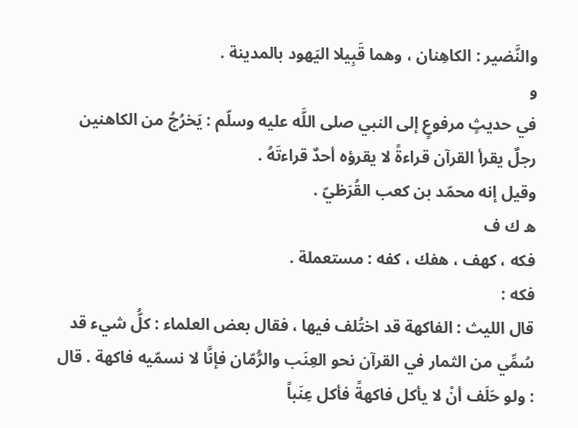والنَّضير : الكاهِنان ، وهما قَبِيلا اليَهود بالمدينة .
و
في حديثٍ مرفوعٍ إلى النبي صلى اللَّه عليه وسلّم : يَخرُجُ من الكاهنين رجلٌ يقرأ القرآن قراءةً لا يقرؤه أحدٌ قراءتَهُ .
وقيل إنه محمّد بن كعب القُرَظيّ .
ه ك ف
فكه ، كهف ، هفك ، كفه : مستعملة .
فكه :
قال الليث : الفاكهة قد اختُلف فيها ، فقال بعض العلماء : كلُّ شيء قد سُمِّي من الثمار في القرآن نحو العِنَب والرُّمّان فإنَّا لا نسمّيه فاكهة . قال : ولو حَلَف أنْ لا يأكل فاكهةً فأكل عِنَباً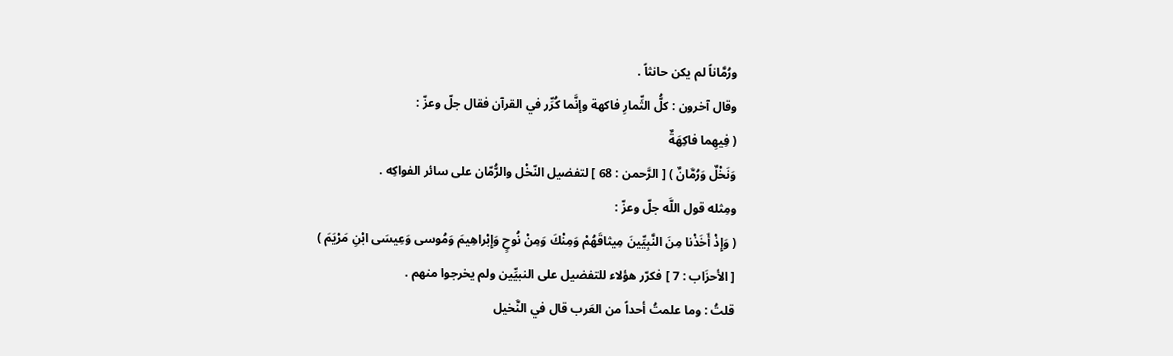ورُمَّاناً لم يكن حانثاً .
وقال آخرون : كلُّ الثِّمارِ فاكهة وإنَّما كُرِّر في القرآن فقال جلّ وعزّ :
( فِيهِما فاكِهَةٌ
وَنَخْلٌ وَرُمَّانٌ ) [ الرَّحمن : 68 ] لتفضيل النّخْل والرُّمّان على سائر الفواكِه .
ومِثله قول اللَّه جلّ وعزّ :
( وَإِذْ أَخَذْنا مِنَ النَّبِيِّينَ مِيثاقَهُمْ وَمِنْكَ وَمِنْ نُوحٍ وَإِبْراهِيمَ وَمُوسى وَعِيسَى ابْنِ مَرْيَمَ )
[ الأحزَاب : 7 ] فكرّر هؤلاء للتفضيل على النبيِّين ولم يخرجوا منهم .
قلتُ : وما علمتُ أحداً من العَرب قال في النَّخيل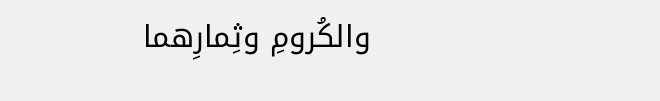والكُرومِ وثِمارِهما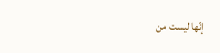إنّها ليست من